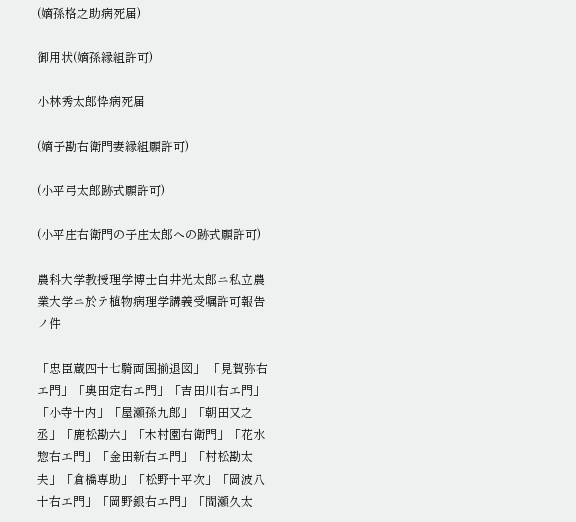(嫡孫格之助病死届)

御用状(嫡孫縁組許可)

小林秀太郎忰病死届

(嫡子勘右衛門妻縁組願許可)

(小平弓太郎跡式願許可)

(小平庄右衛門の子庄太郎への跡式願許可)

農科大学教授理学博士白井光太郎ニ私立農業大学ニ於テ植物病理学講義受嘱許可報告ノ件

「忠臣蔵四十七騎両国揃退図」 「見賀弥右エ門」「奥田定右エ門」「吉田川右エ門」「小寺十内」「屋瀬孫九郎」「朝田又之丞」「鹿松勘六」「木村園右衛門」「花水惣右エ門」「金田新右エ門」「村松勘太夫」「倉橋専助」「松野十平次」「岡波八十右エ門」「岡野銀右エ門」「間瀬久太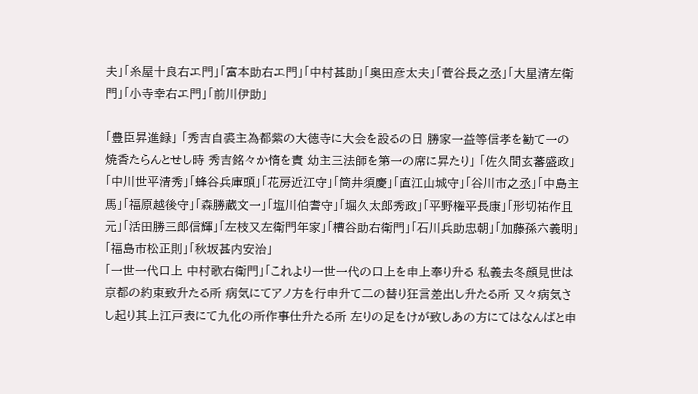夫」「糸屋十良右エ門」「富本助右エ門」「中村甚助」「奥田彦太夫」「菅谷長之丞」「大星清左衛門」「小寺幸右エ門」「前川伊助」

「豊臣昇進録」 「秀吉自裘主為都紫の大徳寺に大会を設るの日 勝家一益等信孝を勧て一の焼香たらんとせし時 秀吉銘々か惰を責 幼主三法師を第一の席に昇たり」 「佐久間玄蕃盛政」「中川世平清秀」「蜂谷兵庫頭」「花房近江守」「筒井須慶」「直江山城守」「谷川市之丞」「中島主馬」「福原越後守」「森勝蔵文一」「塩川伯耆守」「堀久太郎秀政」「平野権平長康」「形切祐作且元」「活田勝三郎信輝」「左枝又左衛門年家」「槽谷助右衛門」「石川兵助忠朝」「加藤孫六義明」「福島市松正則」「秋坂甚内安治」
「一世一代口上 中村歌右衛門」「これより一世一代の口上を申上奉り升る 私義去冬顔見世は京都の約束致升たる所 病気にてアノ方を行申升て二の替り狂言差出し升たる所 又々病気さし起り其上江戸表にて九化の所作事仕升たる所 左りの足をけが致しあの方にてはなんばと申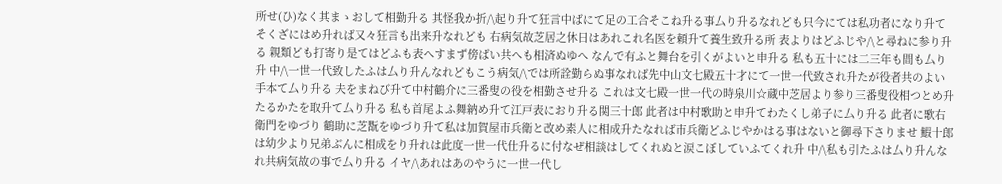所せ(ひ)なく其まゝおして相勤升る 其怪我か折/\起り升て狂言中ばにて足の工合そこね升る事厶り升るなれども只今にては私功者になり升てそくざにはめ升れば又々狂言も出来升なれども 右病気故芝居之休日はあれこれ名医を頼升て養生致升る所 表よりはどふじや/\と尋ねに参り升る 親類ども打寄り是てはどふも表へすまず傍ばい共へも相済ぬゆへ なんで有ふと舞台を引くがよいと申升る 私も五十には二三年も間も厶り升 中/\一世一代致したふは厶り升んなれどもこう病気/\では所詮勤らぬ事なれば先中山文七殿五十才にて一世一代致され升たが役者共のよい手本て厶り升る 夫をまねび升て中村鶴介に三番叟の役を相勤させ升る これは文七殿一世一代の時泉川☆蔵中芝居より参り三番叟役相つとめ升たるかたを取升て厶り升る 私も首尾よふ舞納め升て江戸表におり升る関三十郎 此者は中村歌助と申升てわたくし弟子に厶り升る 此者に歌右衛門をゆづり 鶴助に芝翫をゆづり升て私は加賀屋市兵衛と改め素人に相成升たなれば市兵衛どふじやかはる事はないと御尋下さりませ 鰕十郎は幼少より兄弟ぶんに相成をり升れは此度一世一代仕升るに付なぜ相談はしてくれぬと涙こぼしていふてくれ升 中/\私も引たふは厶り升んなれ共病気故の事で厶り升る イヤ/\あれはあのやうに一世一代し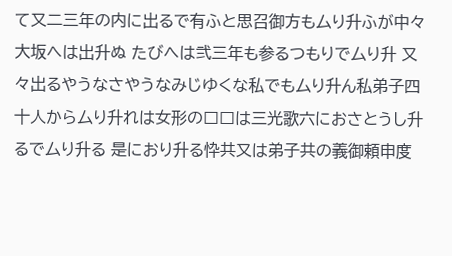て又二三年の内に出るで有ふと思召御方も厶り升ふが中々大坂へは出升ぬ たびへは弐三年も参るつもりで厶り升 又々出るやうなさやうなみじゆくな私でも厶り升ん私弟子四十人から厶り升れは女形の□□は三光歌六におさとうし升るで厶り升る 是におり升る忰共又は弟子共の義御頼申度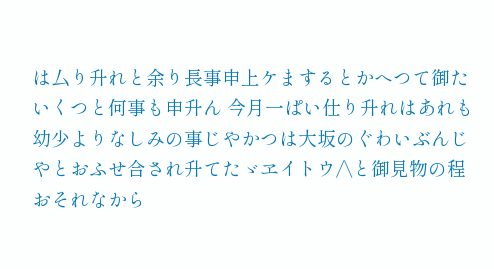は厶り升れと余り長事申上ケまするとかへつて御たいくつと何事も申升ん 今月一ぱい仕り升れはあれも幼少よりなしみの事じやかつは大坂のぐわいぶんじやとおふせ合され升てたゞヱイトウ/\と御見物の程おそれなから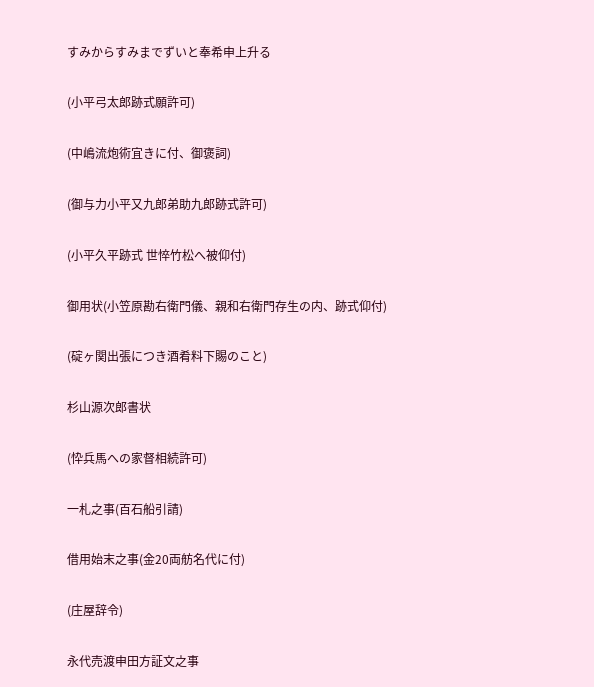すみからすみまでずいと奉希申上升る

(小平弓太郎跡式願許可)

(中嶋流炮術宜きに付、御褒詞)

(御与力小平又九郎弟助九郎跡式許可)

(小平久平跡式 世悴竹松へ被仰付)

御用状(小笠原勘右衛門儀、親和右衛門存生の内、跡式仰付)

(碇ヶ関出張につき酒肴料下賜のこと)

杉山源次郎書状

(忰兵馬への家督相続許可)

一札之事(百石船引請)

借用始末之事(金20両舫名代に付)

(庄屋辞令)

永代売渡申田方証文之事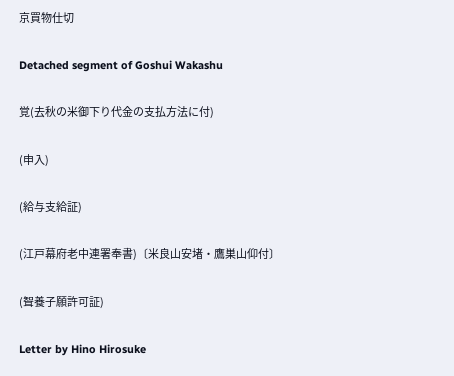京買物仕切

Detached segment of Goshui Wakashu

覚(去秋の米御下り代金の支払方法に付)

(申入)

(給与支給証)

(江戸幕府老中連署奉書)〔米良山安堵・鷹巣山仰付〕

(聟養子願許可証)

Letter by Hino Hirosuke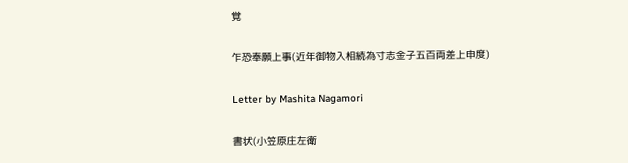覚

乍恐奉願上事(近年御物入相続為寸志金子五百両差上申度)

Letter by Mashita Nagamori

書状(小笠原庄左衛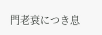門老衰につき息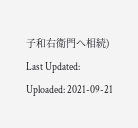子和右衛門へ相続)
Last Updated:
Uploaded: 2021-09-21